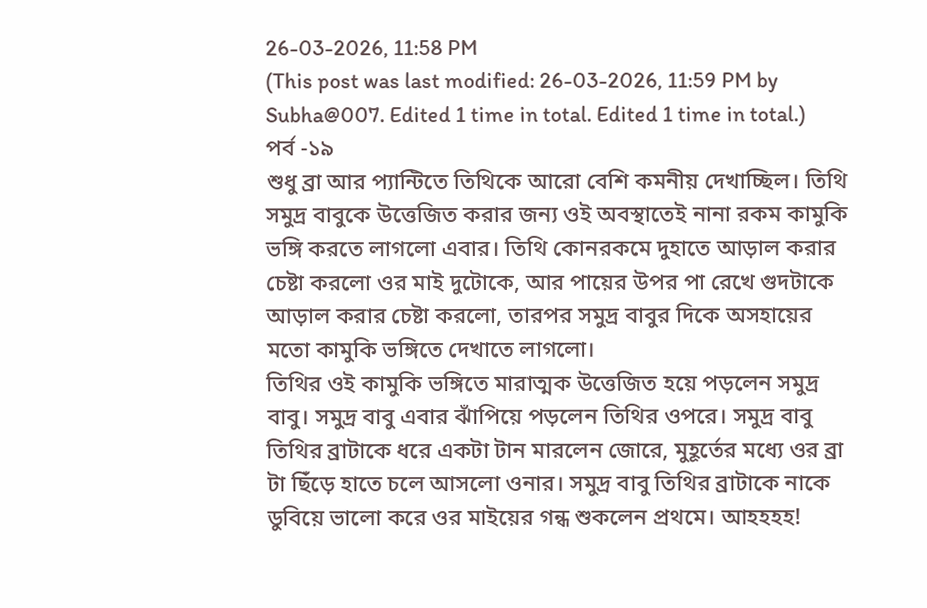26-03-2026, 11:58 PM
(This post was last modified: 26-03-2026, 11:59 PM by Subha@007. Edited 1 time in total. Edited 1 time in total.)
পর্ব -১৯
শুধু ব্রা আর প্যান্টিতে তিথিকে আরো বেশি কমনীয় দেখাচ্ছিল। তিথি সমুদ্র বাবুকে উত্তেজিত করার জন্য ওই অবস্থাতেই নানা রকম কামুকি ভঙ্গি করতে লাগলো এবার। তিথি কোনরকমে দুহাতে আড়াল করার চেষ্টা করলো ওর মাই দুটোকে, আর পায়ের উপর পা রেখে গুদটাকে আড়াল করার চেষ্টা করলো, তারপর সমুদ্র বাবুর দিকে অসহায়ের মতো কামুকি ভঙ্গিতে দেখাতে লাগলো।
তিথির ওই কামুকি ভঙ্গিতে মারাত্মক উত্তেজিত হয়ে পড়লেন সমুদ্র বাবু। সমুদ্র বাবু এবার ঝাঁপিয়ে পড়লেন তিথির ওপরে। সমুদ্র বাবু তিথির ব্রাটাকে ধরে একটা টান মারলেন জোরে, মুহূর্তের মধ্যে ওর ব্রা টা ছিঁড়ে হাতে চলে আসলো ওনার। সমুদ্র বাবু তিথির ব্রাটাকে নাকে ডুবিয়ে ভালো করে ওর মাইয়ের গন্ধ শুকলেন প্রথমে। আহহহহ!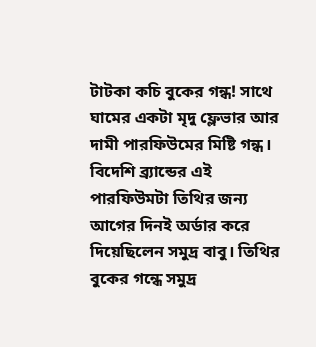টাটকা কচি বুকের গন্ধ! সাথে ঘামের একটা মৃদু ফ্লেভার আর দামী পারফিউমের মিষ্টি গন্ধ। বিদেশি ব্র্যান্ডের এই পারফিউমটা তিথির জন্য আগের দিনই অর্ডার করে দিয়েছিলেন সমুদ্র বাবু। তিথির বুকের গন্ধে সমুদ্র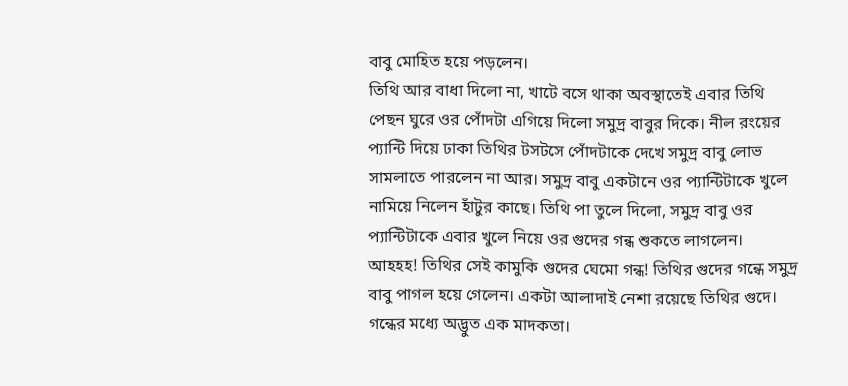বাবু মোহিত হয়ে পড়লেন।
তিথি আর বাধা দিলো না, খাটে বসে থাকা অবস্থাতেই এবার তিথি পেছন ঘুরে ওর পোঁদটা এগিয়ে দিলো সমুদ্র বাবুর দিকে। নীল রংয়ের প্যান্টি দিয়ে ঢাকা তিথির টসটসে পোঁদটাকে দেখে সমুদ্র বাবু লোভ সামলাতে পারলেন না আর। সমুদ্র বাবু একটানে ওর প্যান্টিটাকে খুলে নামিয়ে নিলেন হাঁটুর কাছে। তিথি পা তুলে দিলো, সমুদ্র বাবু ওর প্যান্টিটাকে এবার খুলে নিয়ে ওর গুদের গন্ধ শুকতে লাগলেন।
আহহহ! তিথির সেই কামুকি গুদের ঘেমো গন্ধ! তিথির গুদের গন্ধে সমুদ্র বাবু পাগল হয়ে গেলেন। একটা আলাদাই নেশা রয়েছে তিথির গুদে। গন্ধের মধ্যে অদ্ভুত এক মাদকতা।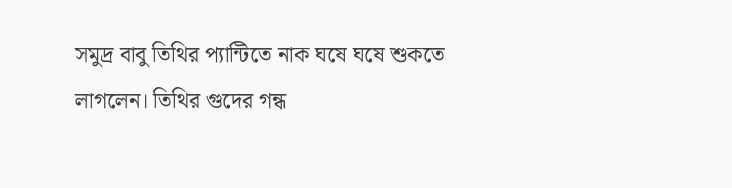সমুদ্র বাবু তিথির প্যান্টিতে নাক ঘষে ঘষে শুকতে লাগলেন। তিথির গুদের গন্ধ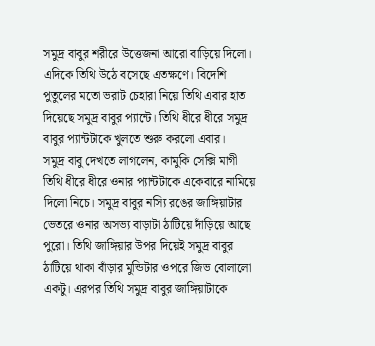সমুদ্র বাবুর শরীরে উত্তেজনা আরো বাড়িয়ে দিলো।
এদিকে তিথি উঠে বসেছে এতক্ষণে। বিদেশি পুতুলের মতো ভরাট চেহারা নিয়ে তিথি এবার হাত দিয়েছে সমুদ্র বাবুর প্যান্টে। তিথি ধীরে ধীরে সমুদ্র বাবুর প্যান্টটাকে খুলতে শুরু করলো এবার।
সমুদ্র বাবু দেখতে লাগলেন, কামুকি সেক্সি মাগী তিথি ধীরে ধীরে ওনার প্যান্টটাকে একেবারে নামিয়ে দিলো নিচে। সমুদ্র বাবুর নস্যি রঙের জাঙ্গিয়াটার ভেতরে ওনার অসভ্য বাড়াটা ঠাটিয়ে দাঁড়িয়ে আছে পুরো। তিথি জাঙ্গিয়ার উপর দিয়েই সমুদ্র বাবুর ঠাটিয়ে থাকা বাঁড়ার মুন্ডিটার ওপরে জিভ বোলালো একটু। এরপর তিথি সমুদ্র বাবুর জাঙ্গিয়াটাকে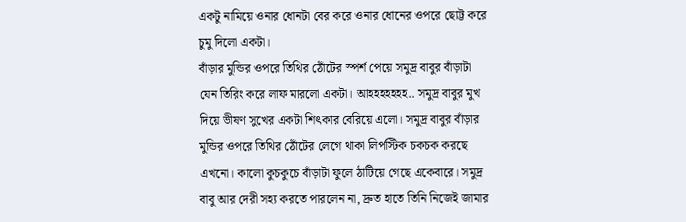একটু নামিয়ে ওনার ধোনটা বের করে ওনার ধোনের ওপরে ছোট্ট করে চুমু দিলো একটা।
বাঁড়ার মুন্ডির ওপরে তিথির ঠোঁটের স্পর্শ পেয়ে সমুদ্র বাবুর বাঁড়াটা যেন তিরিং করে লাফ মারলো একটা। আহহহহহহহ.. সমুদ্র বাবুর মুখ দিয়ে ভীষণ সুখের একটা শিৎকার বেরিয়ে এলো। সমুদ্র বাবুর বাঁড়ার মুন্ডির ওপরে তিথির ঠোঁটের লেগে থাকা লিপস্টিক চকচক করছে এখনো। কালো কুচকুচে বাঁড়াটা ফুলে ঠাটিয়ে গেছে একেবারে। সমুদ্র বাবু আর দেরী সহ্য করতে পারলেন না, দ্রুত হাতে তিনি নিজেই জামার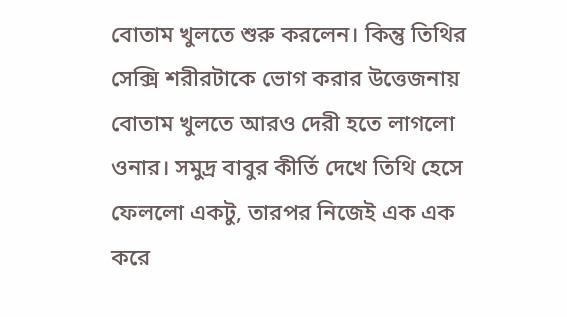বোতাম খুলতে শুরু করলেন। কিন্তু তিথির সেক্সি শরীরটাকে ভোগ করার উত্তেজনায় বোতাম খুলতে আরও দেরী হতে লাগলো ওনার। সমুদ্র বাবুর কীর্তি দেখে তিথি হেসে ফেললো একটু, তারপর নিজেই এক এক করে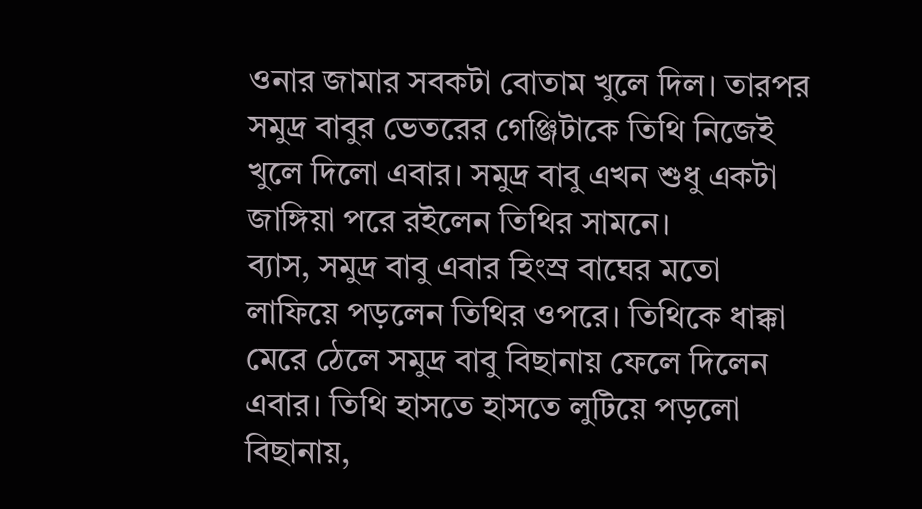ওনার জামার সবকটা বোতাম খুলে দিল। তারপর সমুদ্র বাবুর ভেতরের গেঞ্জিটাকে তিথি নিজেই খুলে দিলো এবার। সমুদ্র বাবু এখন শুধু একটা জাঙ্গিয়া পরে রইলেন তিথির সামনে।
ব্যাস, সমুদ্র বাবু এবার হিংস্র বাঘের মতো লাফিয়ে পড়লেন তিথির ওপরে। তিথিকে ধাক্কা মেরে ঠেলে সমুদ্র বাবু বিছানায় ফেলে দিলেন এবার। তিথি হাসতে হাসতে লুটিয়ে পড়লো বিছানায়,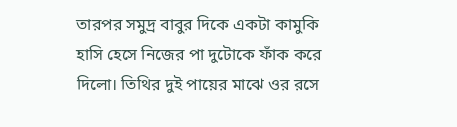তারপর সমুদ্র বাবুর দিকে একটা কামুকি হাসি হেসে নিজের পা দুটোকে ফাঁক করে দিলো। তিথির দুই পায়ের মাঝে ওর রসে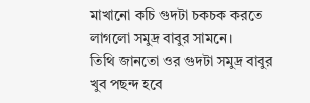মাখানো কচি গুদটা চকচক করতে লাগলো সমুদ্র বাবুর সামনে।
তিথি জানতো ওর গুদটা সমুদ্র বাবুর খুব পছন্দ হবে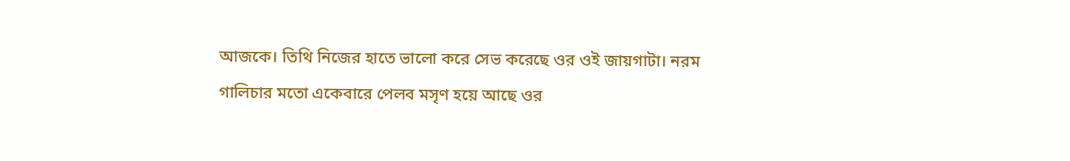আজকে। তিথি নিজের হাতে ভালো করে সেভ করেছে ওর ওই জায়গাটা। নরম গালিচার মতো একেবারে পেলব মসৃণ হয়ে আছে ওর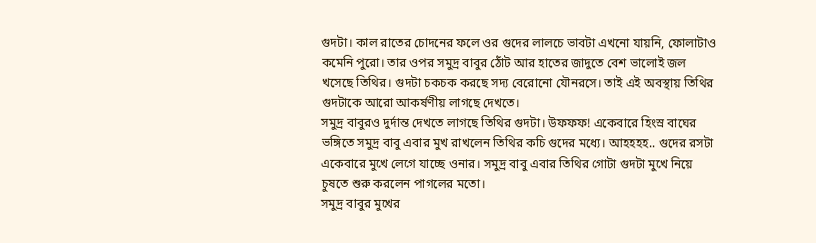গুদটা। কাল রাতের চোদনের ফলে ওর গুদের লালচে ভাবটা এখনো যায়নি, ফোলাটাও কমেনি পুরো। তার ওপর সমুদ্র বাবুর ঠোঁট আর হাতের জাদুতে বেশ ভালোই জল খসেছে তিথির। গুদটা চকচক করছে সদ্য বেরোনো যৌনরসে। তাই এই অবস্থায় তিথির গুদটাকে আরো আকর্ষণীয় লাগছে দেখতে।
সমুদ্র বাবুরও দুর্দান্ত দেখতে লাগছে তিথির গুদটা। উফফফ! একেবারে হিংস্র বাঘের ভঙ্গিতে সমুদ্র বাবু এবার মুখ রাখলেন তিথির কচি গুদের মধ্যে। আহহহহ.. গুদের রসটা একেবারে মুখে লেগে যাচ্ছে ওনার। সমুদ্র বাবু এবার তিথির গোটা গুদটা মুখে নিয়ে চুষতে শুরু করলেন পাগলের মতো।
সমুদ্র বাবুর মুখের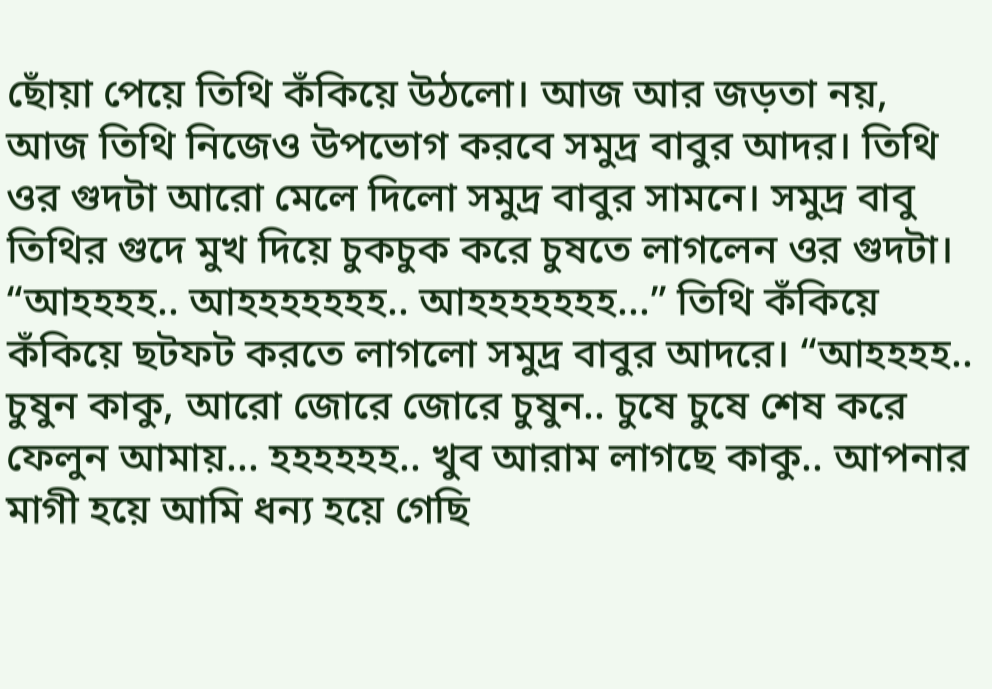ছোঁয়া পেয়ে তিথি কঁকিয়ে উঠলো। আজ আর জড়তা নয়, আজ তিথি নিজেও উপভোগ করবে সমুদ্র বাবুর আদর। তিথি ওর গুদটা আরো মেলে দিলো সমুদ্র বাবুর সামনে। সমুদ্র বাবু তিথির গুদে মুখ দিয়ে চুকচুক করে চুষতে লাগলেন ওর গুদটা।
“আহহহহ.. আহহহহহহহ.. আহহহহহহহ...” তিথি কঁকিয়ে কঁকিয়ে ছটফট করতে লাগলো সমুদ্র বাবুর আদরে। “আহহহহ.. চুষুন কাকু, আরো জোরে জোরে চুষুন.. চুষে চুষে শেষ করে ফেলুন আমায়... হহহহহহ.. খুব আরাম লাগছে কাকু.. আপনার মাগী হয়ে আমি ধন্য হয়ে গেছি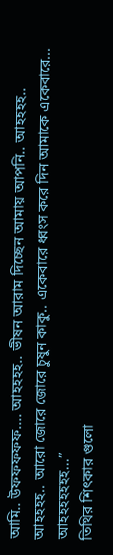আমি.. উফফফফফ.... আহহহহ.. ভীষন আরাম দিচ্ছেন আমায় আপনি.. আহহহহ.. আহহহহ.. আরো জোরে জোরে চুষুন কাকু.. একেবারে ধ্বংস করে দিন আমাকে একেবারে... আহহহহহহহ...”
তিথির শিৎকার গুলো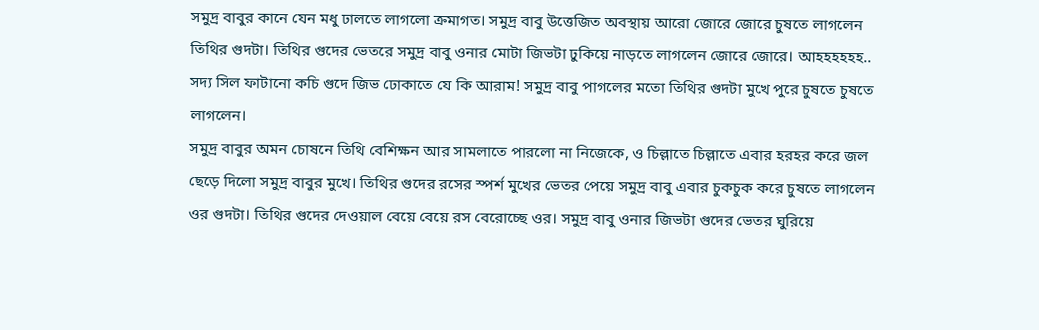সমুদ্র বাবুর কানে যেন মধু ঢালতে লাগলো ক্রমাগত। সমুদ্র বাবু উত্তেজিত অবস্থায় আরো জোরে জোরে চুষতে লাগলেন তিথির গুদটা। তিথির গুদের ভেতরে সমুদ্র বাবু ওনার মোটা জিভটা ঢুকিয়ে নাড়তে লাগলেন জোরে জোরে। আহহহহহহ.. সদ্য সিল ফাটানো কচি গুদে জিভ ঢোকাতে যে কি আরাম! সমুদ্র বাবু পাগলের মতো তিথির গুদটা মুখে পুরে চুষতে চুষতে লাগলেন।
সমুদ্র বাবুর অমন চোষনে তিথি বেশিক্ষন আর সামলাতে পারলো না নিজেকে, ও চিল্লাতে চিল্লাতে এবার হরহর করে জল ছেড়ে দিলো সমুদ্র বাবুর মুখে। তিথির গুদের রসের স্পর্শ মুখের ভেতর পেয়ে সমুদ্র বাবু এবার চুকচুক করে চুষতে লাগলেন ওর গুদটা। তিথির গুদের দেওয়াল বেয়ে বেয়ে রস বেরোচ্ছে ওর। সমুদ্র বাবু ওনার জিভটা গুদের ভেতর ঘুরিয়ে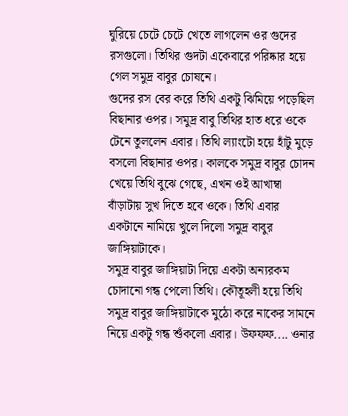ঘুরিয়ে চেটে চেটে খেতে লাগলেন ওর গুদের রসগুলো। তিথির গুদটা একেবারে পরিষ্কার হয়ে গেল সমুদ্র বাবুর চোষনে।
গুদের রস বের করে তিথি একটু ঝিমিয়ে পড়েছিল বিছানার ওপর। সমুদ্র বাবু তিথির হাত ধরে ওকে টেনে তুললেন এবার। তিথি ল্যাংটো হয়ে হাঁটু মুড়ে বসলো বিছানার ওপর। কালকে সমুদ্র বাবুর চোদন খেয়ে তিথি বুঝে গেছে, এখন ওই আখাম্বা বাঁড়াটায় সুখ দিতে হবে ওকে। তিথি এবার একটানে নামিয়ে খুলে দিলো সমুদ্র বাবুর জাঙ্গিয়াটাকে।
সমুদ্র বাবুর জাঙ্গিয়াটা দিয়ে একটা অন্যরকম চোদানো গন্ধ পেলো তিথি। কৌতূহলী হয়ে তিথি সমুদ্র বাবুর জাঙ্গিয়াটাকে মুঠো করে নাকের সামনে নিয়ে একটু গন্ধ শুঁকলো এবার। উফফফ.... ওনার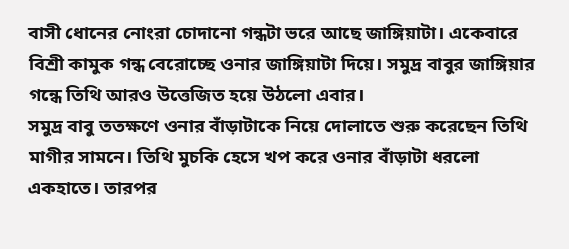বাসী ধোনের নোংরা চোদানো গন্ধটা ভরে আছে জাঙ্গিয়াটা। একেবারে বিশ্রী কামুক গন্ধ বেরোচ্ছে ওনার জাঙ্গিয়াটা দিয়ে। সমুদ্র বাবুর জাঙ্গিয়ার গন্ধে তিথি আরও উত্তেজিত হয়ে উঠলো এবার।
সমুদ্র বাবু ততক্ষণে ওনার বাঁড়াটাকে নিয়ে দোলাতে শুরু করেছেন তিথি মাগীর সামনে। তিথি মুচকি হেসে খপ করে ওনার বাঁড়াটা ধরলো একহাতে। তারপর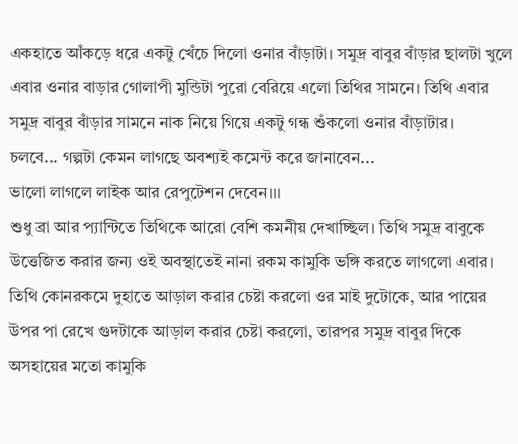একহাতে আঁকড়ে ধরে একটু খেঁচে দিলো ওনার বাঁড়াটা। সমুদ্র বাবুর বাঁড়ার ছালটা খুলে এবার ওনার বাড়ার গোলাপী মুন্ডিটা পুরো বেরিয়ে এলো তিথির সামনে। তিথি এবার সমুদ্র বাবুর বাঁড়ার সামনে নাক নিয়ে গিয়ে একটু গন্ধ শুঁকলো ওনার বাঁড়াটার।
চলবে... গল্পটা কেমন লাগছে অবশ্যই কমেন্ট করে জানাবেন...
ভালো লাগলে লাইক আর রেপুটেশন দেবেন।।।
শুধু ব্রা আর প্যান্টিতে তিথিকে আরো বেশি কমনীয় দেখাচ্ছিল। তিথি সমুদ্র বাবুকে উত্তেজিত করার জন্য ওই অবস্থাতেই নানা রকম কামুকি ভঙ্গি করতে লাগলো এবার। তিথি কোনরকমে দুহাতে আড়াল করার চেষ্টা করলো ওর মাই দুটোকে, আর পায়ের উপর পা রেখে গুদটাকে আড়াল করার চেষ্টা করলো, তারপর সমুদ্র বাবুর দিকে অসহায়ের মতো কামুকি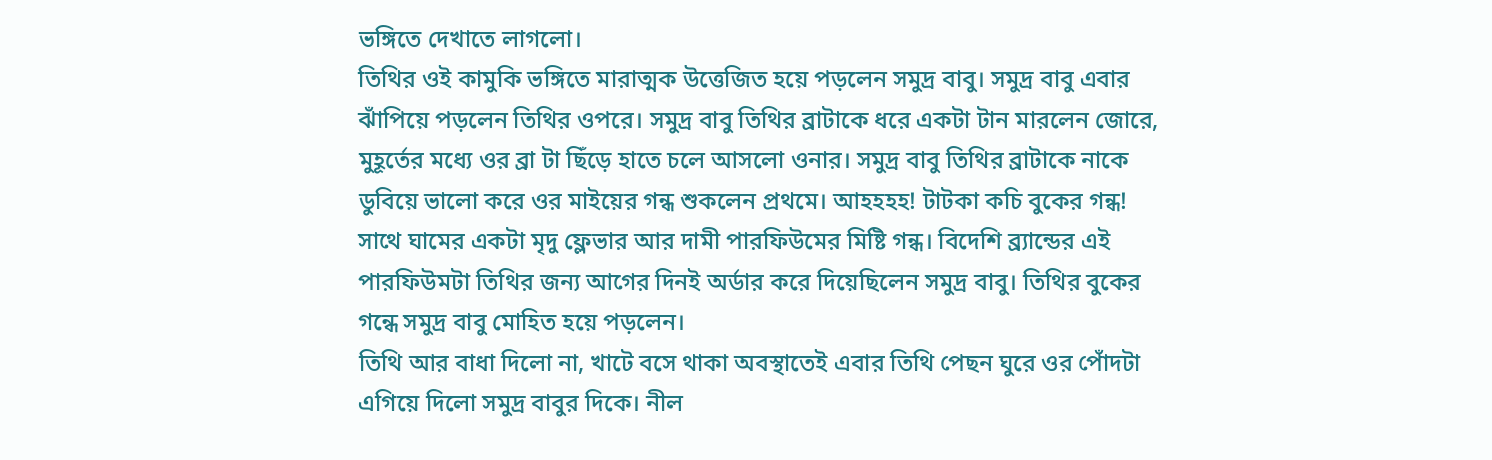ভঙ্গিতে দেখাতে লাগলো।
তিথির ওই কামুকি ভঙ্গিতে মারাত্মক উত্তেজিত হয়ে পড়লেন সমুদ্র বাবু। সমুদ্র বাবু এবার ঝাঁপিয়ে পড়লেন তিথির ওপরে। সমুদ্র বাবু তিথির ব্রাটাকে ধরে একটা টান মারলেন জোরে, মুহূর্তের মধ্যে ওর ব্রা টা ছিঁড়ে হাতে চলে আসলো ওনার। সমুদ্র বাবু তিথির ব্রাটাকে নাকে ডুবিয়ে ভালো করে ওর মাইয়ের গন্ধ শুকলেন প্রথমে। আহহহহ! টাটকা কচি বুকের গন্ধ! সাথে ঘামের একটা মৃদু ফ্লেভার আর দামী পারফিউমের মিষ্টি গন্ধ। বিদেশি ব্র্যান্ডের এই পারফিউমটা তিথির জন্য আগের দিনই অর্ডার করে দিয়েছিলেন সমুদ্র বাবু। তিথির বুকের গন্ধে সমুদ্র বাবু মোহিত হয়ে পড়লেন।
তিথি আর বাধা দিলো না, খাটে বসে থাকা অবস্থাতেই এবার তিথি পেছন ঘুরে ওর পোঁদটা এগিয়ে দিলো সমুদ্র বাবুর দিকে। নীল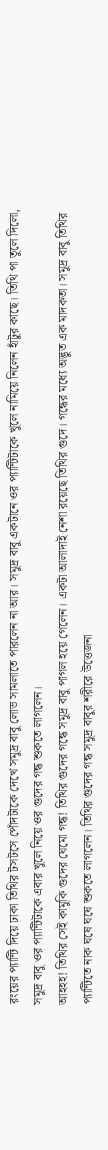রংয়ের প্যান্টি দিয়ে ঢাকা তিথির টসটসে পোঁদটাকে দেখে সমুদ্র বাবু লোভ সামলাতে পারলেন না আর। সমুদ্র বাবু একটানে ওর প্যান্টিটাকে খুলে নামিয়ে নিলেন হাঁটুর কাছে। তিথি পা তুলে দিলো, সমুদ্র বাবু ওর প্যান্টিটাকে এবার খুলে নিয়ে ওর গুদের গন্ধ শুকতে লাগলেন।
আহহহ! তিথির সেই কামুকি গুদের ঘেমো গন্ধ! তিথির গুদের গন্ধে সমুদ্র বাবু পাগল হয়ে গেলেন। একটা আলাদাই নেশা রয়েছে তিথির গুদে। গন্ধের মধ্যে অদ্ভুত এক মাদকতা। সমুদ্র বাবু তিথির প্যান্টিতে নাক ঘষে ঘষে শুকতে লাগলেন। তিথির গুদের গন্ধ সমুদ্র বাবুর শরীরে উত্তেজনা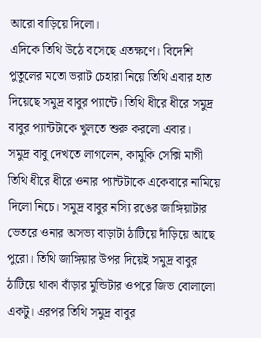আরো বাড়িয়ে দিলো।
এদিকে তিথি উঠে বসেছে এতক্ষণে। বিদেশি পুতুলের মতো ভরাট চেহারা নিয়ে তিথি এবার হাত দিয়েছে সমুদ্র বাবুর প্যান্টে। তিথি ধীরে ধীরে সমুদ্র বাবুর প্যান্টটাকে খুলতে শুরু করলো এবার।
সমুদ্র বাবু দেখতে লাগলেন, কামুকি সেক্সি মাগী তিথি ধীরে ধীরে ওনার প্যান্টটাকে একেবারে নামিয়ে দিলো নিচে। সমুদ্র বাবুর নস্যি রঙের জাঙ্গিয়াটার ভেতরে ওনার অসভ্য বাড়াটা ঠাটিয়ে দাঁড়িয়ে আছে পুরো। তিথি জাঙ্গিয়ার উপর দিয়েই সমুদ্র বাবুর ঠাটিয়ে থাকা বাঁড়ার মুন্ডিটার ওপরে জিভ বোলালো একটু। এরপর তিথি সমুদ্র বাবুর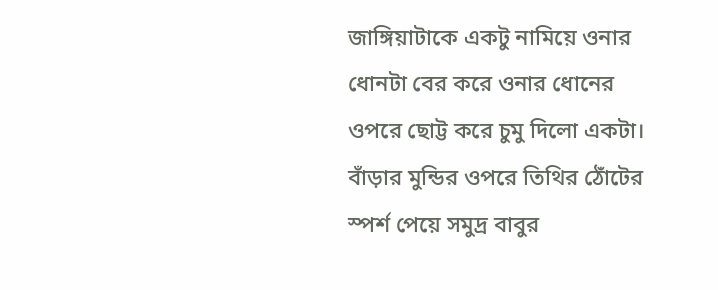জাঙ্গিয়াটাকে একটু নামিয়ে ওনার ধোনটা বের করে ওনার ধোনের ওপরে ছোট্ট করে চুমু দিলো একটা।
বাঁড়ার মুন্ডির ওপরে তিথির ঠোঁটের স্পর্শ পেয়ে সমুদ্র বাবুর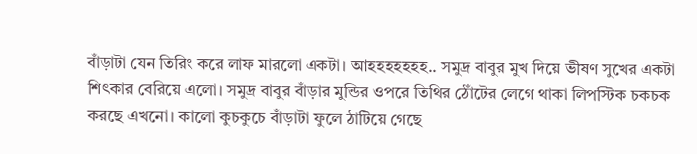বাঁড়াটা যেন তিরিং করে লাফ মারলো একটা। আহহহহহহহ.. সমুদ্র বাবুর মুখ দিয়ে ভীষণ সুখের একটা শিৎকার বেরিয়ে এলো। সমুদ্র বাবুর বাঁড়ার মুন্ডির ওপরে তিথির ঠোঁটের লেগে থাকা লিপস্টিক চকচক করছে এখনো। কালো কুচকুচে বাঁড়াটা ফুলে ঠাটিয়ে গেছে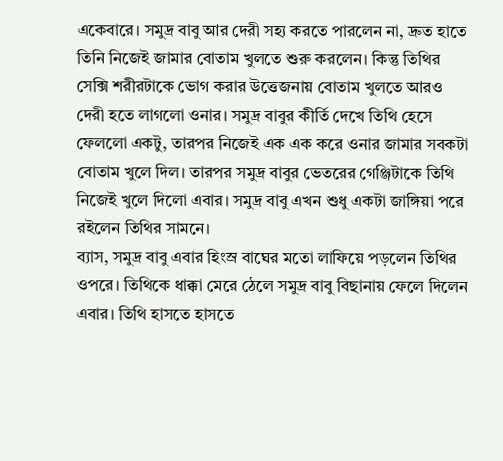একেবারে। সমুদ্র বাবু আর দেরী সহ্য করতে পারলেন না, দ্রুত হাতে তিনি নিজেই জামার বোতাম খুলতে শুরু করলেন। কিন্তু তিথির সেক্সি শরীরটাকে ভোগ করার উত্তেজনায় বোতাম খুলতে আরও দেরী হতে লাগলো ওনার। সমুদ্র বাবুর কীর্তি দেখে তিথি হেসে ফেললো একটু, তারপর নিজেই এক এক করে ওনার জামার সবকটা বোতাম খুলে দিল। তারপর সমুদ্র বাবুর ভেতরের গেঞ্জিটাকে তিথি নিজেই খুলে দিলো এবার। সমুদ্র বাবু এখন শুধু একটা জাঙ্গিয়া পরে রইলেন তিথির সামনে।
ব্যাস, সমুদ্র বাবু এবার হিংস্র বাঘের মতো লাফিয়ে পড়লেন তিথির ওপরে। তিথিকে ধাক্কা মেরে ঠেলে সমুদ্র বাবু বিছানায় ফেলে দিলেন এবার। তিথি হাসতে হাসতে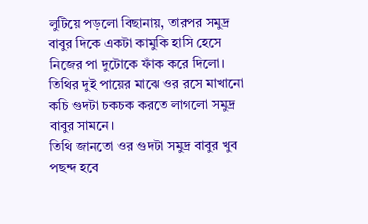লুটিয়ে পড়লো বিছানায়, তারপর সমুদ্র বাবুর দিকে একটা কামুকি হাসি হেসে নিজের পা দুটোকে ফাঁক করে দিলো। তিথির দুই পায়ের মাঝে ওর রসে মাখানো কচি গুদটা চকচক করতে লাগলো সমুদ্র বাবুর সামনে।
তিথি জানতো ওর গুদটা সমুদ্র বাবুর খুব পছন্দ হবে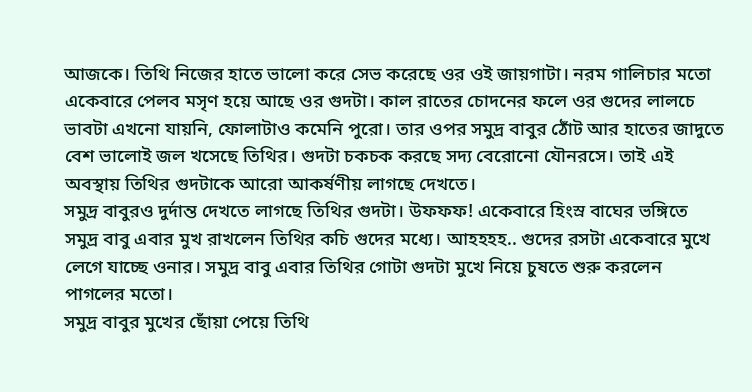আজকে। তিথি নিজের হাতে ভালো করে সেভ করেছে ওর ওই জায়গাটা। নরম গালিচার মতো একেবারে পেলব মসৃণ হয়ে আছে ওর গুদটা। কাল রাতের চোদনের ফলে ওর গুদের লালচে ভাবটা এখনো যায়নি, ফোলাটাও কমেনি পুরো। তার ওপর সমুদ্র বাবুর ঠোঁট আর হাতের জাদুতে বেশ ভালোই জল খসেছে তিথির। গুদটা চকচক করছে সদ্য বেরোনো যৌনরসে। তাই এই অবস্থায় তিথির গুদটাকে আরো আকর্ষণীয় লাগছে দেখতে।
সমুদ্র বাবুরও দুর্দান্ত দেখতে লাগছে তিথির গুদটা। উফফফ! একেবারে হিংস্র বাঘের ভঙ্গিতে সমুদ্র বাবু এবার মুখ রাখলেন তিথির কচি গুদের মধ্যে। আহহহহ.. গুদের রসটা একেবারে মুখে লেগে যাচ্ছে ওনার। সমুদ্র বাবু এবার তিথির গোটা গুদটা মুখে নিয়ে চুষতে শুরু করলেন পাগলের মতো।
সমুদ্র বাবুর মুখের ছোঁয়া পেয়ে তিথি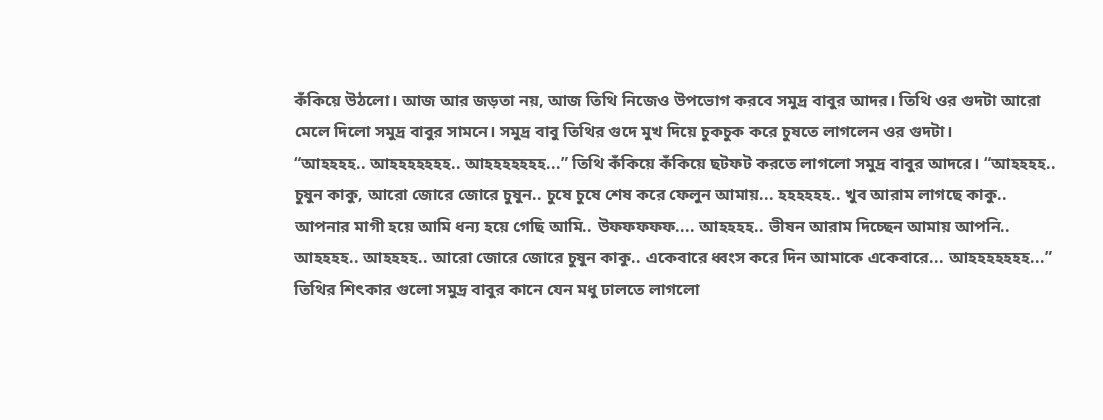কঁকিয়ে উঠলো। আজ আর জড়তা নয়, আজ তিথি নিজেও উপভোগ করবে সমুদ্র বাবুর আদর। তিথি ওর গুদটা আরো মেলে দিলো সমুদ্র বাবুর সামনে। সমুদ্র বাবু তিথির গুদে মুখ দিয়ে চুকচুক করে চুষতে লাগলেন ওর গুদটা।
“আহহহহ.. আহহহহহহহ.. আহহহহহহহ...” তিথি কঁকিয়ে কঁকিয়ে ছটফট করতে লাগলো সমুদ্র বাবুর আদরে। “আহহহহ.. চুষুন কাকু, আরো জোরে জোরে চুষুন.. চুষে চুষে শেষ করে ফেলুন আমায়... হহহহহহ.. খুব আরাম লাগছে কাকু.. আপনার মাগী হয়ে আমি ধন্য হয়ে গেছি আমি.. উফফফফফ.... আহহহহ.. ভীষন আরাম দিচ্ছেন আমায় আপনি.. আহহহহ.. আহহহহ.. আরো জোরে জোরে চুষুন কাকু.. একেবারে ধ্বংস করে দিন আমাকে একেবারে... আহহহহহহহ...”
তিথির শিৎকার গুলো সমুদ্র বাবুর কানে যেন মধু ঢালতে লাগলো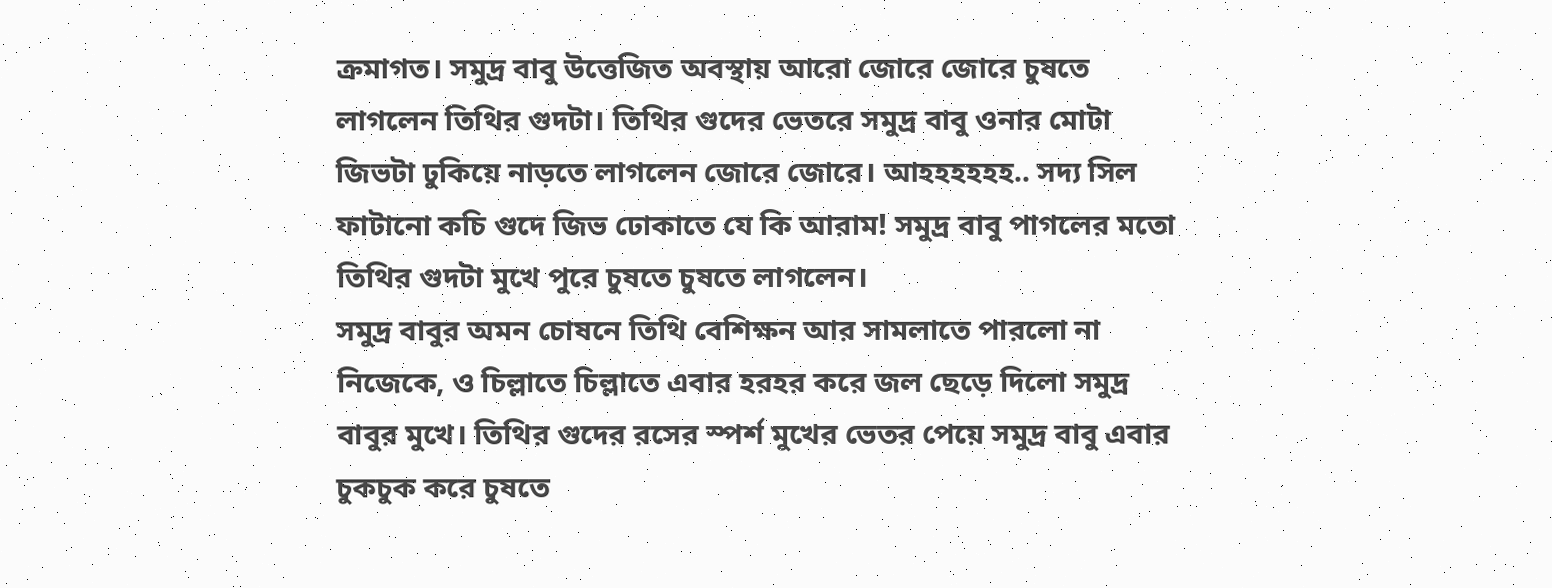ক্রমাগত। সমুদ্র বাবু উত্তেজিত অবস্থায় আরো জোরে জোরে চুষতে লাগলেন তিথির গুদটা। তিথির গুদের ভেতরে সমুদ্র বাবু ওনার মোটা জিভটা ঢুকিয়ে নাড়তে লাগলেন জোরে জোরে। আহহহহহহ.. সদ্য সিল ফাটানো কচি গুদে জিভ ঢোকাতে যে কি আরাম! সমুদ্র বাবু পাগলের মতো তিথির গুদটা মুখে পুরে চুষতে চুষতে লাগলেন।
সমুদ্র বাবুর অমন চোষনে তিথি বেশিক্ষন আর সামলাতে পারলো না নিজেকে, ও চিল্লাতে চিল্লাতে এবার হরহর করে জল ছেড়ে দিলো সমুদ্র বাবুর মুখে। তিথির গুদের রসের স্পর্শ মুখের ভেতর পেয়ে সমুদ্র বাবু এবার চুকচুক করে চুষতে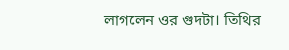লাগলেন ওর গুদটা। তিথির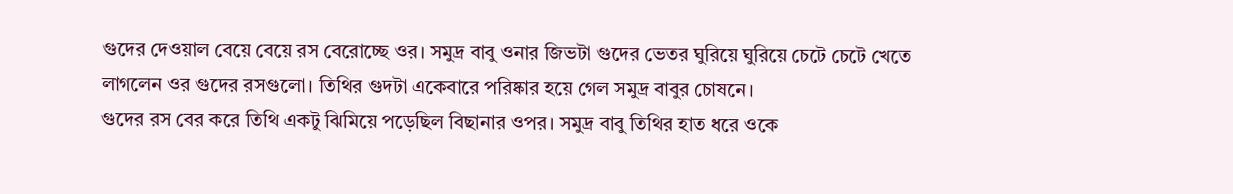গুদের দেওয়াল বেয়ে বেয়ে রস বেরোচ্ছে ওর। সমুদ্র বাবু ওনার জিভটা গুদের ভেতর ঘুরিয়ে ঘুরিয়ে চেটে চেটে খেতে লাগলেন ওর গুদের রসগুলো। তিথির গুদটা একেবারে পরিষ্কার হয়ে গেল সমুদ্র বাবুর চোষনে।
গুদের রস বের করে তিথি একটু ঝিমিয়ে পড়েছিল বিছানার ওপর। সমুদ্র বাবু তিথির হাত ধরে ওকে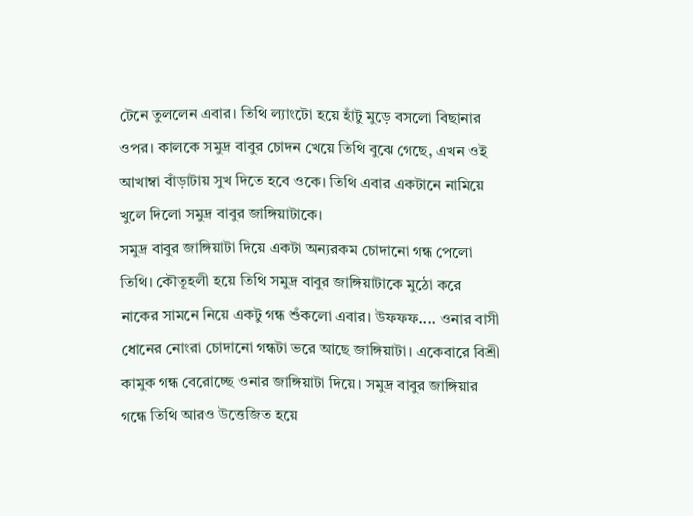টেনে তুললেন এবার। তিথি ল্যাংটো হয়ে হাঁটু মুড়ে বসলো বিছানার ওপর। কালকে সমুদ্র বাবুর চোদন খেয়ে তিথি বুঝে গেছে, এখন ওই আখাম্বা বাঁড়াটায় সুখ দিতে হবে ওকে। তিথি এবার একটানে নামিয়ে খুলে দিলো সমুদ্র বাবুর জাঙ্গিয়াটাকে।
সমুদ্র বাবুর জাঙ্গিয়াটা দিয়ে একটা অন্যরকম চোদানো গন্ধ পেলো তিথি। কৌতূহলী হয়ে তিথি সমুদ্র বাবুর জাঙ্গিয়াটাকে মুঠো করে নাকের সামনে নিয়ে একটু গন্ধ শুঁকলো এবার। উফফফ.... ওনার বাসী ধোনের নোংরা চোদানো গন্ধটা ভরে আছে জাঙ্গিয়াটা। একেবারে বিশ্রী কামুক গন্ধ বেরোচ্ছে ওনার জাঙ্গিয়াটা দিয়ে। সমুদ্র বাবুর জাঙ্গিয়ার গন্ধে তিথি আরও উত্তেজিত হয়ে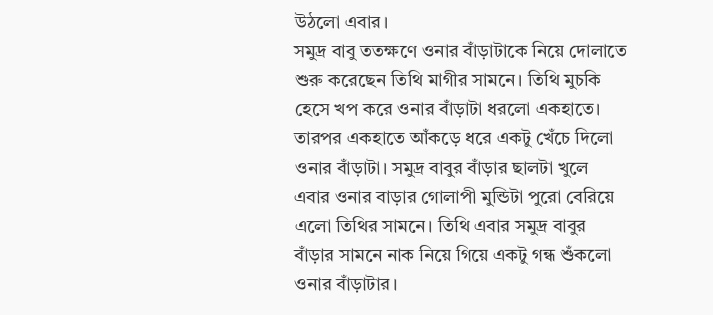উঠলো এবার।
সমুদ্র বাবু ততক্ষণে ওনার বাঁড়াটাকে নিয়ে দোলাতে শুরু করেছেন তিথি মাগীর সামনে। তিথি মুচকি হেসে খপ করে ওনার বাঁড়াটা ধরলো একহাতে। তারপর একহাতে আঁকড়ে ধরে একটু খেঁচে দিলো ওনার বাঁড়াটা। সমুদ্র বাবুর বাঁড়ার ছালটা খুলে এবার ওনার বাড়ার গোলাপী মুন্ডিটা পুরো বেরিয়ে এলো তিথির সামনে। তিথি এবার সমুদ্র বাবুর বাঁড়ার সামনে নাক নিয়ে গিয়ে একটু গন্ধ শুঁকলো ওনার বাঁড়াটার।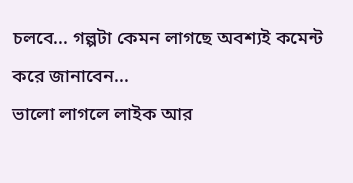চলবে... গল্পটা কেমন লাগছে অবশ্যই কমেন্ট করে জানাবেন...
ভালো লাগলে লাইক আর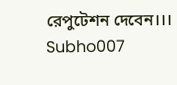রেপুটেশন দেবেন।।।
Subho007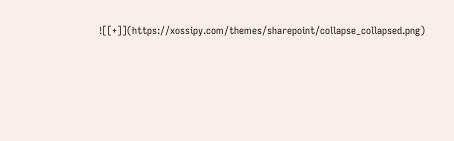![[+]](https://xossipy.com/themes/sharepoint/collapse_collapsed.png)